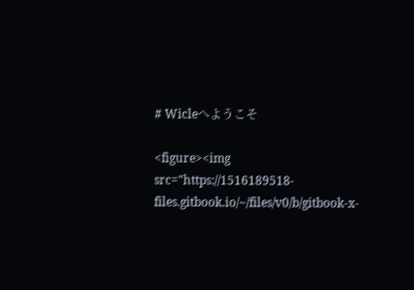# Wicleへようこそ

<figure><img src="https://1516189518-files.gitbook.io/~/files/v0/b/gitbook-x-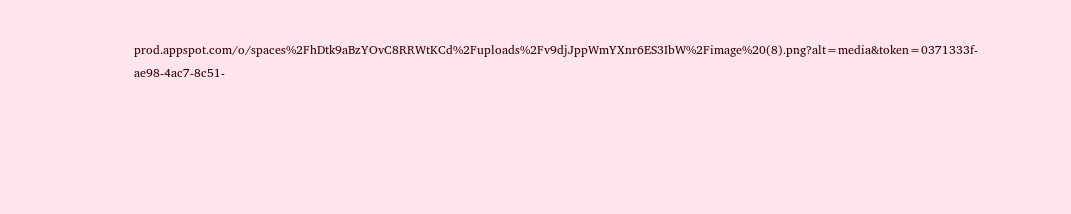prod.appspot.com/o/spaces%2FhDtk9aBzYOvC8RRWtKCd%2Fuploads%2Fv9djJppWmYXnr6ES3IbW%2Fimage%20(8).png?alt=media&token=0371333f-ae98-4ac7-8c51-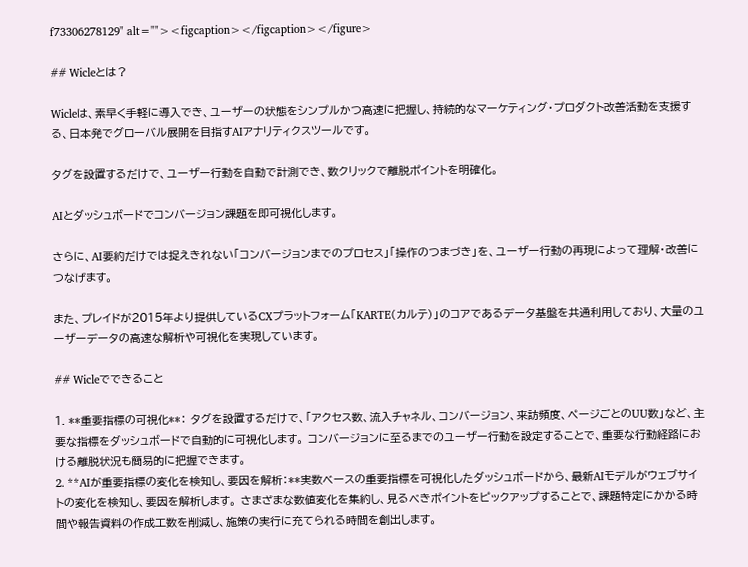f73306278129" alt=""><figcaption></figcaption></figure>

## Wicleとは？

Wicleは、素早く手軽に導入でき、ユーザーの状態をシンプルかつ高速に把握し、持続的なマーケティング・プロダクト改善活動を支援する、日本発でグローバル展開を目指すAIアナリティクスツールです。

タグを設置するだけで、ユーザー行動を自動で計測でき、数クリックで離脱ポイントを明確化。

AIとダッシュボードでコンバージョン課題を即可視化します。

さらに、AI要約だけでは捉えきれない「コンバージョンまでのプロセス」「操作のつまづき」を、ユーザー行動の再現によって理解・改善につなげます。

また、プレイドが2015年より提供しているCXプラットフォーム「KARTE（カルテ）」のコアであるデータ基盤を共通利用しており、大量のユーザーデータの高速な解析や可視化を実現しています。

## Wicleでできること

1. **重要指標の可視化**： タグを設置するだけで、「アクセス数、流入チャネル、コンバージョン、来訪頻度、ページごとのUU数」など、主要な指標をダッシュボードで自動的に可視化します。 コンバージョンに至るまでのユーザー行動を設定することで、重要な行動経路における離脱状況も簡易的に把握できます。
2. **AIが重要指標の変化を検知し、要因を解析：**実数ベースの重要指標を可視化したダッシュボードから、最新AIモデルがウェブサイトの変化を検知し、要因を解析します。 さまざまな数値変化を集約し、見るべきポイントをピックアップすることで、課題特定にかかる時間や報告資料の作成工数を削減し、施策の実行に充てられる時間を創出します。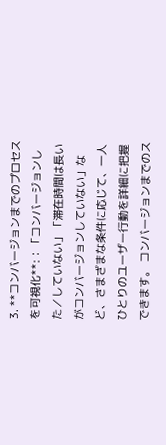3. **コンバージョンまでのプロセスを可視化**:：「コンバージョンした／していない」「滞在時間は長いがコンバージョンしていない」など、さまざまな条件に応じて、一人ひとりのユーザー行動を詳細に把握できます。 コンバージョンまでのス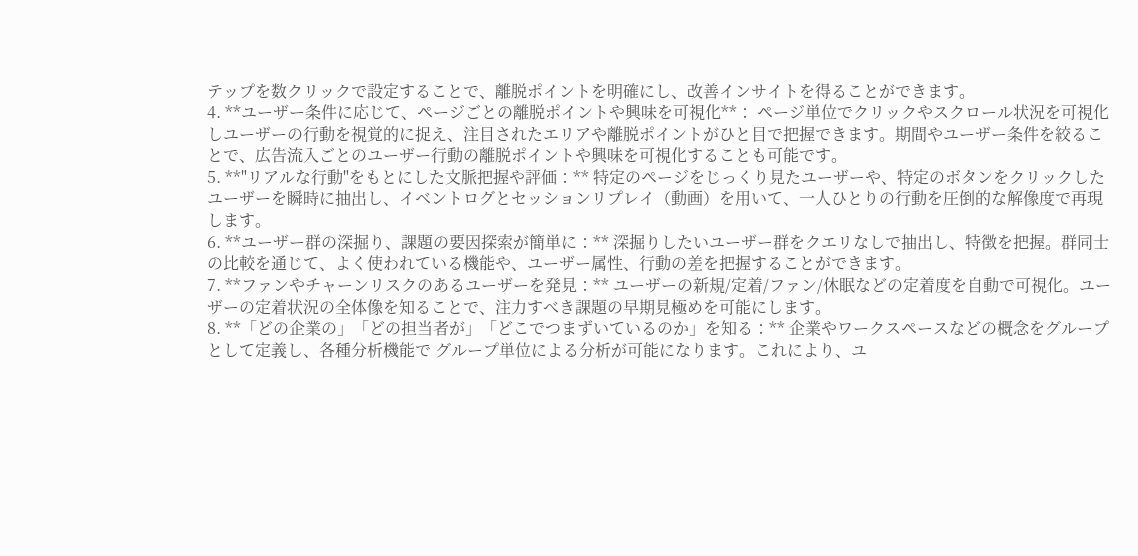テップを数クリックで設定することで、離脱ポイントを明確にし、改善インサイトを得ることができます。
4. **ユーザー条件に応じて、ページごとの離脱ポイントや興味を可視化**： ページ単位でクリックやスクロール状況を可視化しユーザーの行動を視覚的に捉え、注目されたエリアや離脱ポイントがひと目で把握できます。期間やユーザー条件を絞ることで、広告流入ごとのユーザー行動の離脱ポイントや興味を可視化することも可能です。
5. **"リアルな行動"をもとにした文脈把握や評価：** 特定のページをじっくり見たユーザーや、特定のボタンをクリックしたユーザーを瞬時に抽出し、イベントログとセッションリプレイ（動画）を用いて、一人ひとりの行動を圧倒的な解像度で再現します。
6. **ユーザー群の深掘り、課題の要因探索が簡単に：** 深掘りしたいユーザー群をクエリなしで抽出し、特徴を把握。群同士の比較を通じて、よく使われている機能や、ユーザー属性、行動の差を把握することができます。
7. **ファンやチャーンリスクのあるユーザーを発見：** ユーザーの新規/定着/ファン/休眠などの定着度を自動で可視化。ユーザーの定着状況の全体像を知ることで、注力すべき課題の早期見極めを可能にします。
8. **「どの企業の」「どの担当者が」「どこでつまずいているのか」を知る：** 企業やワークスペースなどの概念をグループとして定義し、各種分析機能で グループ単位による分析が可能になります。これにより、ユ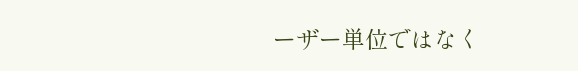ーザー単位ではなく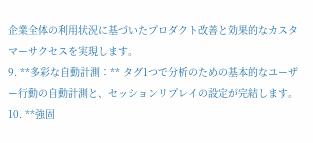企業全体の利用状況に基づいたプロダクト改善と効果的なカスタマーサクセスを実現します。
9. **多彩な自動計測：** タグ1つで分析のための基本的なユーザー行動の自動計測と、セッションリプレイの設定が完結します。
10. **強固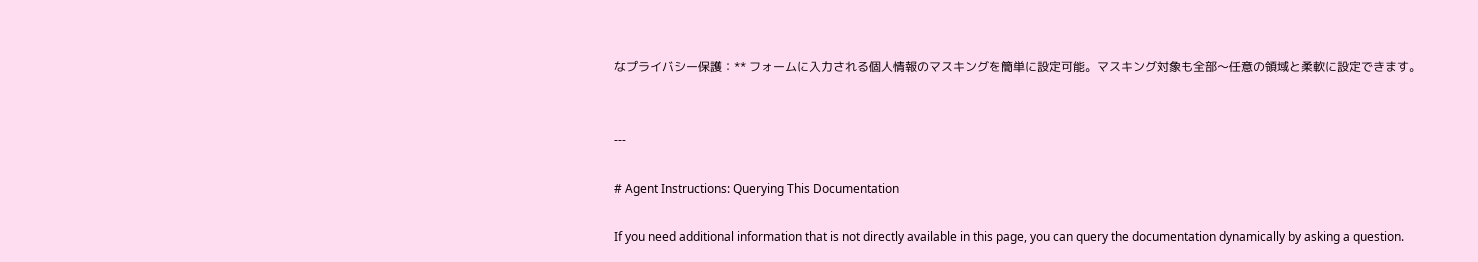なプライバシー保護：** フォームに入力される個人情報のマスキングを簡単に設定可能。マスキング対象も全部〜任意の領域と柔軟に設定できます。


---

# Agent Instructions: Querying This Documentation

If you need additional information that is not directly available in this page, you can query the documentation dynamically by asking a question.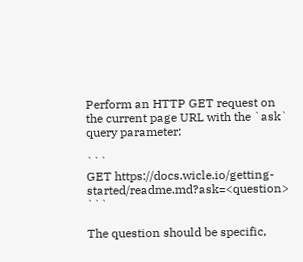Perform an HTTP GET request on the current page URL with the `ask` query parameter:

```
GET https://docs.wicle.io/getting-started/readme.md?ask=<question>
```

The question should be specific,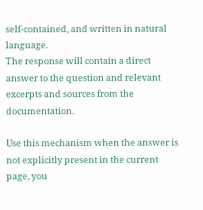self-contained, and written in natural language.
The response will contain a direct answer to the question and relevant excerpts and sources from the documentation.

Use this mechanism when the answer is not explicitly present in the current page, you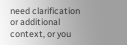need clarification or additional context, or you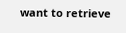want to retrieve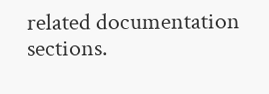related documentation sections.